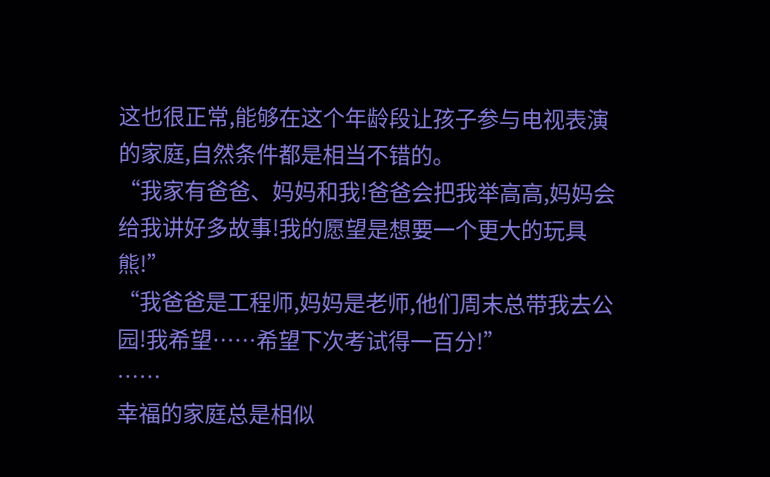这也很正常,能够在这个年龄段让孩子参与电视表演的家庭,自然条件都是相当不错的。
“我家有爸爸、妈妈和我!爸爸会把我举高高,妈妈会给我讲好多故事!我的愿望是想要一个更大的玩具熊!”
“我爸爸是工程师,妈妈是老师,他们周末总带我去公园!我希望……希望下次考试得一百分!”
……
幸福的家庭总是相似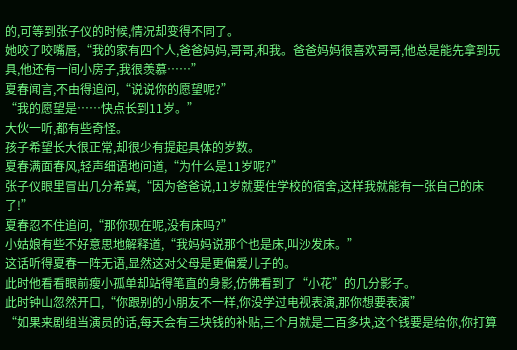的,可等到张子仪的时候,情况却变得不同了。
她咬了咬嘴唇,“我的家有四个人,爸爸妈妈,哥哥,和我。爸爸妈妈很喜欢哥哥,他总是能先拿到玩具,他还有一间小房子,我很羡慕……”
夏春闻言,不由得追问,“说说你的愿望呢?”
“我的愿望是……快点长到11岁。”
大伙一听,都有些奇怪。
孩子希望长大很正常,却很少有提起具体的岁数。
夏春满面春风,轻声细语地问道,“为什么是11岁呢?”
张子仪眼里冒出几分希冀,“因为爸爸说,11岁就要住学校的宿舍,这样我就能有一张自己的床了!”
夏春忍不住追问,“那你现在呢,没有床吗?”
小姑娘有些不好意思地解释道,“我妈妈说那个也是床,叫沙发床。”
这话听得夏春一阵无语,显然这对父母是更偏爱儿子的。
此时他看看眼前瘦小孤单却站得笔直的身影,仿佛看到了“小花”的几分影子。
此时钟山忽然开口,“你跟别的小朋友不一样,你没学过电视表演,那你想要表演”
“如果来剧组当演员的话,每天会有三块钱的补贴,三个月就是二百多块,这个钱要是给你,你打算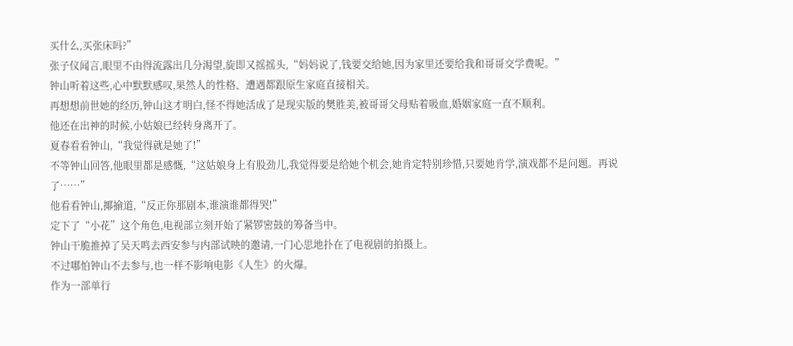买什么,买张床吗?”
张子仪闻言,眼里不由得流露出几分渴望,旋即又摇摇头,“妈妈说了,钱要交给她,因为家里还要给我和哥哥交学费呢。”
钟山听着这些,心中默默感叹,果然人的性格、遭遇都跟原生家庭直接相关。
再想想前世她的经历,钟山这才明白,怪不得她活成了是现实版的樊胜美,被哥哥父母贴着吸血,婚姻家庭一直不顺利。
他还在出神的时候,小姑娘已经转身离开了。
夏春看看钟山,“我觉得就是她了!”
不等钟山回答,他眼里都是感慨,“这姑娘身上有股劲儿,我觉得要是给她个机会,她肯定特别珍惜,只要她肯学,演戏都不是问题。再说了……”
他看看钟山,揶揄道,“反正你那剧本,谁演谁都得哭!”
定下了“小花”这个角色,电视部立刻开始了紧锣密鼓的筹备当中。
钟山干脆推掉了吴天鸣去西安参与内部试映的邀请,一门心思地扑在了电视剧的拍摄上。
不过哪怕钟山不去参与,也一样不影响电影《人生》的火爆。
作为一部单行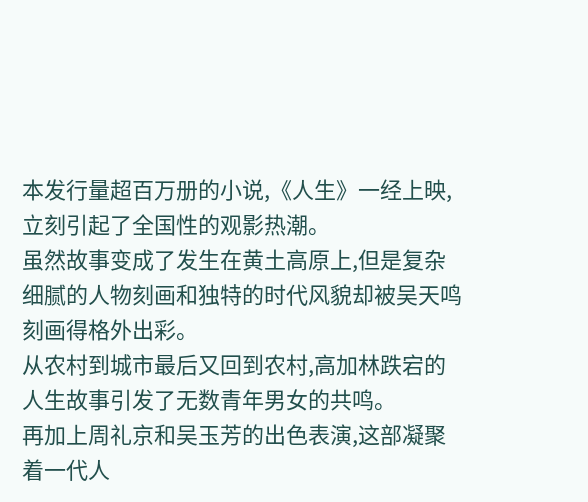本发行量超百万册的小说,《人生》一经上映,立刻引起了全国性的观影热潮。
虽然故事变成了发生在黄土高原上,但是复杂细腻的人物刻画和独特的时代风貌却被吴天鸣刻画得格外出彩。
从农村到城市最后又回到农村,高加林跌宕的人生故事引发了无数青年男女的共鸣。
再加上周礼京和吴玉芳的出色表演,这部凝聚着一代人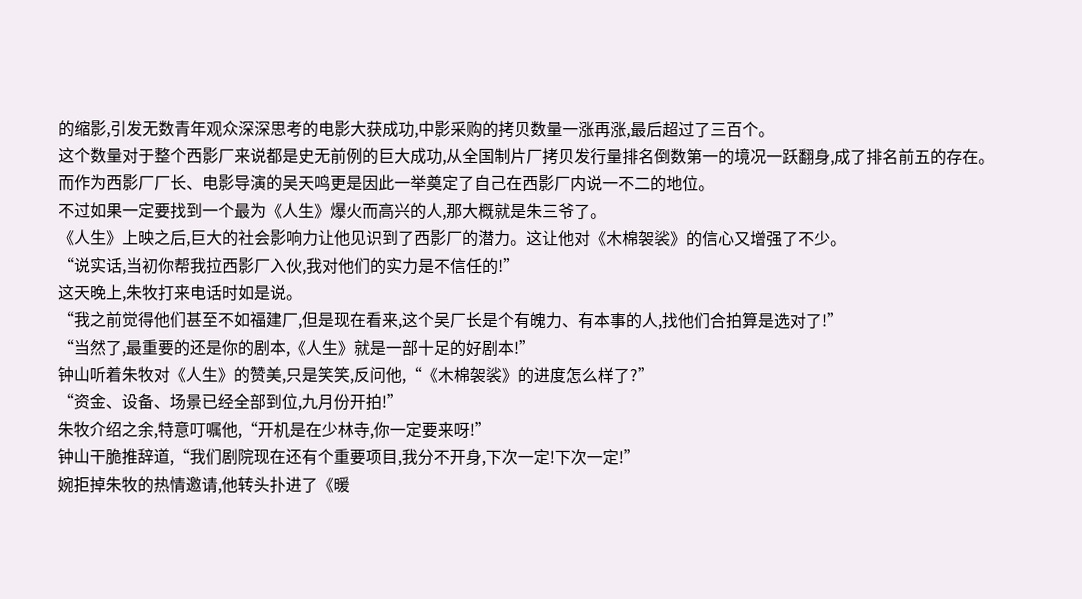的缩影,引发无数青年观众深深思考的电影大获成功,中影采购的拷贝数量一涨再涨,最后超过了三百个。
这个数量对于整个西影厂来说都是史无前例的巨大成功,从全国制片厂拷贝发行量排名倒数第一的境况一跃翻身,成了排名前五的存在。
而作为西影厂厂长、电影导演的吴天鸣更是因此一举奠定了自己在西影厂内说一不二的地位。
不过如果一定要找到一个最为《人生》爆火而高兴的人,那大概就是朱三爷了。
《人生》上映之后,巨大的社会影响力让他见识到了西影厂的潜力。这让他对《木棉袈裟》的信心又增强了不少。
“说实话,当初你帮我拉西影厂入伙,我对他们的实力是不信任的!”
这天晚上,朱牧打来电话时如是说。
“我之前觉得他们甚至不如福建厂,但是现在看来,这个吴厂长是个有魄力、有本事的人,找他们合拍算是选对了!”
“当然了,最重要的还是你的剧本,《人生》就是一部十足的好剧本!”
钟山听着朱牧对《人生》的赞美,只是笑笑,反问他,“《木棉袈裟》的进度怎么样了?”
“资金、设备、场景已经全部到位,九月份开拍!”
朱牧介绍之余,特意叮嘱他,“开机是在少林寺,你一定要来呀!”
钟山干脆推辞道,“我们剧院现在还有个重要项目,我分不开身,下次一定!下次一定!”
婉拒掉朱牧的热情邀请,他转头扑进了《暖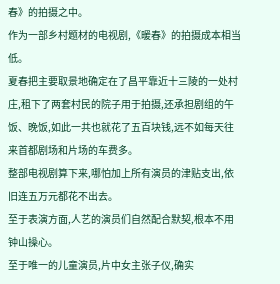春》的拍摄之中。
作为一部乡村题材的电视剧,《暖春》的拍摄成本相当低。
夏春把主要取景地确定在了昌平靠近十三陵的一处村庄,租下了两套村民的院子用于拍摄,还承担剧组的午饭、晚饭,如此一共也就花了五百块钱,远不如每天往来首都剧场和片场的车费多。
整部电视剧算下来,哪怕加上所有演员的津贴支出,依旧连五万元都花不出去。
至于表演方面,人艺的演员们自然配合默契,根本不用钟山操心。
至于唯一的儿童演员,片中女主张子仪,确实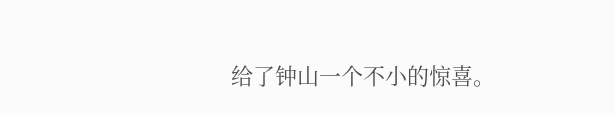给了钟山一个不小的惊喜。